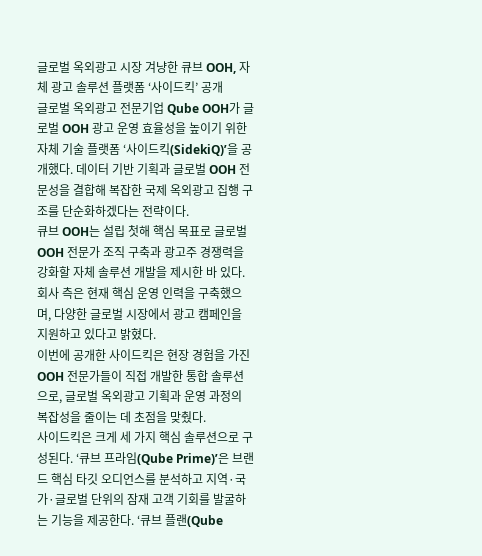글로벌 옥외광고 시장 겨냥한 큐브 OOH, 자체 광고 솔루션 플랫폼 ‘사이드킥’ 공개
글로벌 옥외광고 전문기업 Qube OOH가 글로벌 OOH 광고 운영 효율성을 높이기 위한 자체 기술 플랫폼 ‘사이드킥(SidekiQ)’을 공개했다. 데이터 기반 기획과 글로벌 OOH 전문성을 결합해 복잡한 국제 옥외광고 집행 구조를 단순화하겠다는 전략이다.
큐브 OOH는 설립 첫해 핵심 목표로 글로벌 OOH 전문가 조직 구축과 광고주 경쟁력을 강화할 자체 솔루션 개발을 제시한 바 있다. 회사 측은 현재 핵심 운영 인력을 구축했으며, 다양한 글로벌 시장에서 광고 캠페인을 지원하고 있다고 밝혔다.
이번에 공개한 사이드킥은 현장 경험을 가진 OOH 전문가들이 직접 개발한 통합 솔루션으로, 글로벌 옥외광고 기획과 운영 과정의 복잡성을 줄이는 데 초점을 맞췄다.
사이드킥은 크게 세 가지 핵심 솔루션으로 구성된다. ‘큐브 프라임(Qube Prime)’은 브랜드 핵심 타깃 오디언스를 분석하고 지역·국가·글로벌 단위의 잠재 고객 기회를 발굴하는 기능을 제공한다. ‘큐브 플랜(Qube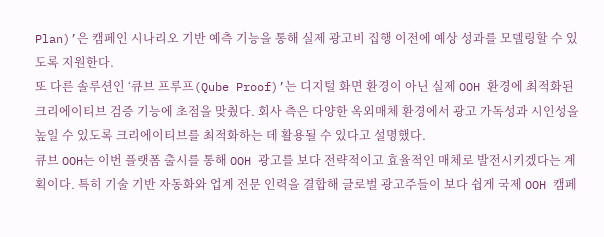Plan)’은 캠페인 시나리오 기반 예측 기능을 통해 실제 광고비 집행 이전에 예상 성과를 모델링할 수 있도록 지원한다.
또 다른 솔루션인 ‘큐브 프루프(Qube Proof)’는 디지털 화면 환경이 아닌 실제 OOH 환경에 최적화된 크리에이티브 검증 기능에 초점을 맞췄다. 회사 측은 다양한 옥외매체 환경에서 광고 가독성과 시인성을 높일 수 있도록 크리에이티브를 최적화하는 데 활용될 수 있다고 설명했다.
큐브 OOH는 이번 플랫폼 출시를 통해 OOH 광고를 보다 전략적이고 효율적인 매체로 발전시키겠다는 계획이다. 특히 기술 기반 자동화와 업계 전문 인력을 결합해 글로벌 광고주들이 보다 쉽게 국제 OOH 캠페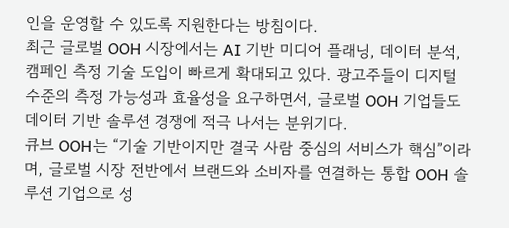인을 운영할 수 있도록 지원한다는 방침이다.
최근 글로벌 OOH 시장에서는 AI 기반 미디어 플래닝, 데이터 분석, 캠페인 측정 기술 도입이 빠르게 확대되고 있다. 광고주들이 디지털 수준의 측정 가능성과 효율성을 요구하면서, 글로벌 OOH 기업들도 데이터 기반 솔루션 경쟁에 적극 나서는 분위기다.
큐브 OOH는 “기술 기반이지만 결국 사람 중심의 서비스가 핵심”이라며, 글로벌 시장 전반에서 브랜드와 소비자를 연결하는 통합 OOH 솔루션 기업으로 성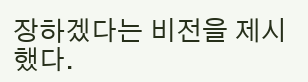장하겠다는 비전을 제시했다.